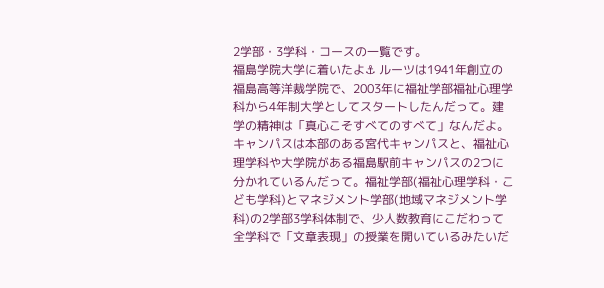2学部・3学科・コースの一覧です。
福島学院大学に着いたよ⚓ ルーツは1941年創立の福島高等洋裁学院で、2003年に福祉学部福祉心理学科から4年制大学としてスタートしたんだって。建学の精神は「真心こそすべてのすべて」なんだよ。
キャンパスは本部のある宮代キャンパスと、福祉心理学科や大学院がある福島駅前キャンパスの2つに分かれているんだって。福祉学部(福祉心理学科・こども学科)とマネジメント学部(地域マネジメント学科)の2学部3学科体制で、少人数教育にこだわって全学科で「文章表現」の授業を開いているみたいだ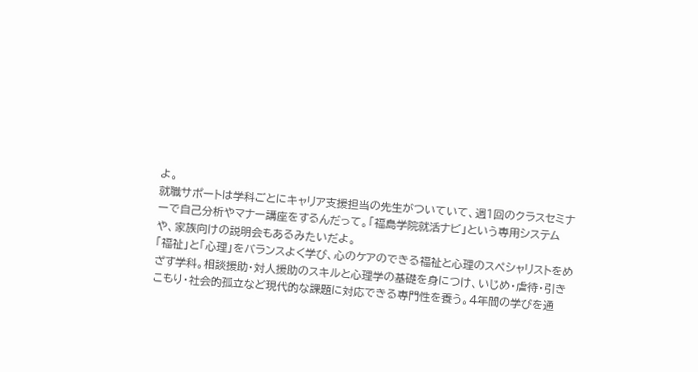よ。
就職サポートは学科ごとにキャリア支援担当の先生がついていて、週1回のクラスセミナーで自己分析やマナー講座をするんだって。「福島学院就活ナビ」という専用システムや、家族向けの説明会もあるみたいだよ。
「福祉」と「心理」をバランスよく学び、心のケアのできる福祉と心理のスペシャリストをめざす学科。相談援助・対人援助のスキルと心理学の基礎を身につけ、いじめ・虐待・引きこもり・社会的孤立など現代的な課題に対応できる専門性を養う。4年間の学びを通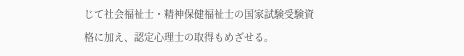じて社会福祉士・精神保健福祉士の国家試験受験資格に加え、認定心理士の取得もめざせる。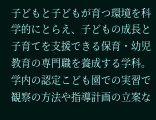子どもと子どもが育つ環境を科学的にとらえ、子どもの成長と子育てを支援できる保育・幼児教育の専門職を養成する学科。学内の認定こども園での実習で観察の方法や指導計画の立案な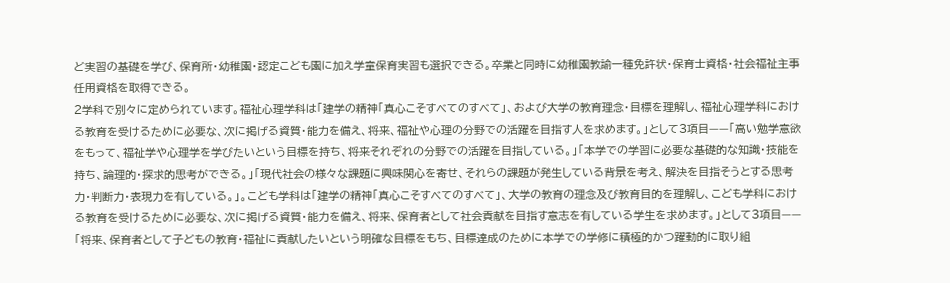ど実習の基礎を学び、保育所・幼稚園・認定こども園に加え学童保育実習も選択できる。卒業と同時に幼稚園教諭一種免許状・保育士資格・社会福祉主事任用資格を取得できる。
2学科で別々に定められています。福祉心理学科は「建学の精神「真心こそすべてのすべて」、および大学の教育理念・目標を理解し、福祉心理学科における教育を受けるために必要な、次に掲げる資質・能力を備え、将来、福祉や心理の分野での活躍を目指す人を求めます。」として3項目——「高い勉学意欲をもって、福祉学や心理学を学びたいという目標を持ち、将来それぞれの分野での活躍を目指している。」「本学での学習に必要な基礎的な知識・技能を持ち、論理的・探求的思考ができる。」「現代社会の様々な課題に興味関心を寄せ、それらの課題が発生している背景を考え、解決を目指そうとする思考力・判断力・表現力を有している。」。こども学科は「建学の精神「真心こそすべてのすべて」、大学の教育の理念及び教育目的を理解し、こども学科における教育を受けるために必要な、次に掲げる資質・能力を備え、将来、保育者として社会貢献を目指す意志を有している学生を求めます。」として3項目——「将来、保育者として子どもの教育・福祉に貢献したいという明確な目標をもち、目標達成のために本学での学修に積極的かつ躍動的に取り組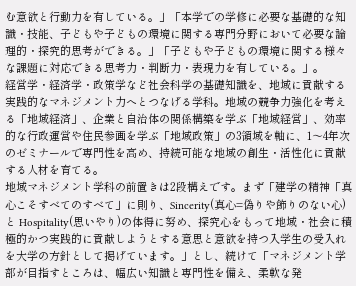む意欲と行動力を有している。」「本学での学修に必要な基礎的な知識・技能、子どもや子どもの環境に関する専門分野において必要な論理的・探究的思考ができる。」「子どもや子どもの環境に関する様々な課題に対応できる思考力・判断力・表現力を有している。」。
経営学・経済学・政策学など社会科学の基礎知識を、地域に貢献する実践的なマネジメント力へとつなげる学科。地域の競争力強化を考える「地域経済」、企業と自治体の関係構築を学ぶ「地域経営」、効率的な行政運営や住民参画を学ぶ「地域政策」の3領域を軸に、1〜4年次のゼミナールで専門性を高め、持続可能な地域の創生・活性化に貢献する人材を育てる。
地域マネジメント学科の前置きは2段構えです。まず「建学の精神「真心こそすべてのすべて」に則り、Sincerity(真心=偽りや飾りのない心)と Hospitality(思いやり)の体得に努め、探究心をもって地域・社会に積極的かつ実践的に貢献しようとする意思と意欲を持つ入学生の受入れを大学の方針として掲げています。」とし、続けて「マネジメント学部が目指すところは、幅広い知識と専門性を備え、柔軟な発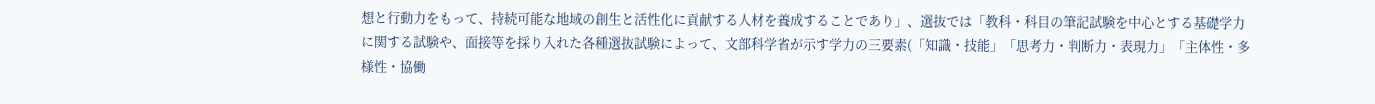想と行動力をもって、持続可能な地域の創生と活性化に貢献する人材を養成することであり」、選抜では「教科・科目の筆記試験を中心とする基礎学力に関する試験や、面接等を採り入れた各種選抜試験によって、文部科学省が示す学力の三要素(「知識・技能」「思考力・判断力・表現力」「主体性・多様性・協働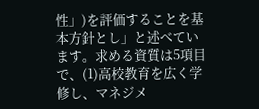性」)を評価することを基本方針とし」と述べています。求める資質は5項目で、(1)高校教育を広く学修し、マネジメ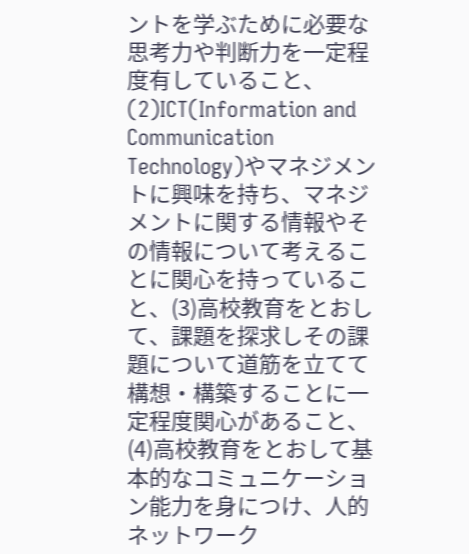ントを学ぶために必要な思考力や判断力を一定程度有していること、(2)ICT(Information and Communication Technology)やマネジメントに興味を持ち、マネジメントに関する情報やその情報について考えることに関心を持っていること、(3)高校教育をとおして、課題を探求しその課題について道筋を立てて構想・構築することに一定程度関心があること、(4)高校教育をとおして基本的なコミュニケーション能力を身につけ、人的ネットワーク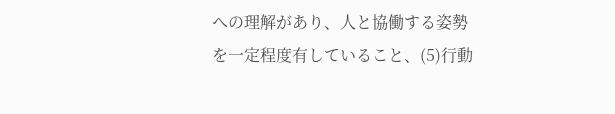への理解があり、人と協働する姿勢を一定程度有していること、(5)行動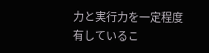力と実行力を一定程度有しているこ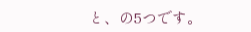と、の5つです。